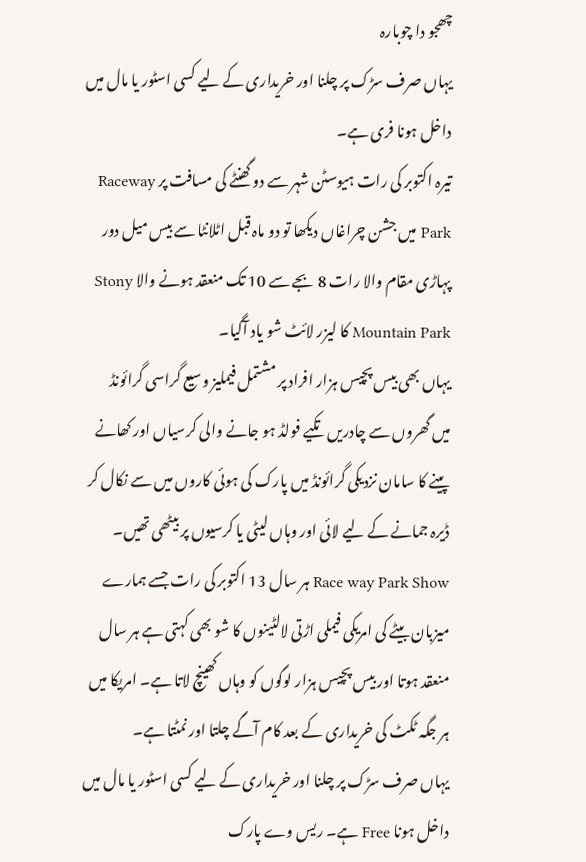چھجو دا چوبارہ
یہاں صرف سڑک پر چلنا اور خریداری کے لیے کسی اسٹور یا مال میں داخل ہونا فری ہے۔
تیرہ اکتوبر کی رات ہیوسٹن شہر سے دو گھنٹے کی مسافت پر Raceway Park میں جشن چراغاں دیکھا تو دو ماہ قبل اٹلانٹا سے بیس میل دور پہاڑی مقام والا رات 8 بجے سے 10 تک منعقد ہونے والا Stony Mountain Park کا لیزر لائٹ شو یاد آگیا۔
یہاں بھی بیس پچیس ہزار افراد پر مشتمل فیملیز وسیع گراسی گرائونڈ میں گھروں سے چادریں تکیے فولڈ ہو جانے والی کرسیاں اور کھانے پینے کا سامان نزدیکی گرائونڈ میں پارک کی ہوئی کاروں میں سے نکال کر ڈیرہ جمانے کے لیے لائی اور وہاں لیٹی یا کرسیوں پر بیٹھی تھیں۔ Race way Park Show ہر سال 13 اکتوبر کی رات جسے ہمارے میزبان بیٹے کی امریکی فیملی اڑتی لالٹینوں کا شو بھی کہتی ہے ہر سال منعقد ہوتا اور بیس پچیس ہزار لوگوں کو وہاں کھینچ لاتا ہے۔ امریکا میں ہر جگہ ٹکٹ کی خریداری کے بعد کام آگے چلتا اور نمٹتا ہے۔
یہاں صرف سڑک پر چلنا اور خریداری کے لیے کسی اسٹور یا مال میں داخل ہونا Free ہے۔ ریس وے پارک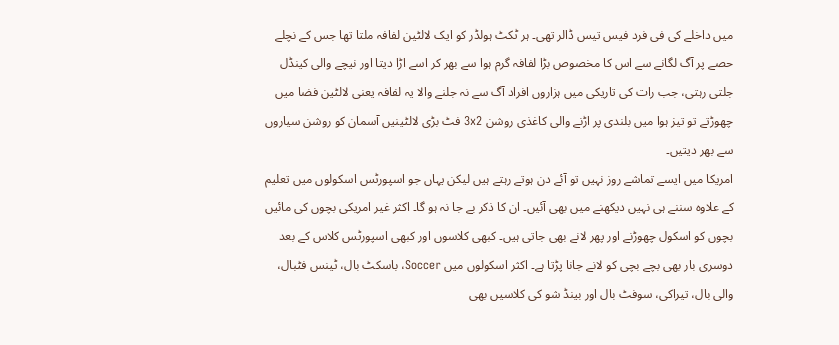میں داخلے کی فی فرد فیس تیس ڈالر تھی۔ ہر ٹکٹ ہولڈر کو ایک لالٹین لفافہ ملتا تھا جس کے نچلے حصے پر آگ لگانے سے اس کا مخصوص بڑا لفافہ گرم ہوا سے بھر کر اسے اڑا دیتا اور نیچے والی کینڈل جلتی رہتی، جب رات کی تاریکی میں ہزاروں افراد آگ سے نہ جلنے والا یہ لفافہ یعنی لالٹین فضا میں چھوڑتے تو تیز ہوا میں بلندی پر اڑنے والی کاغذی روشن 3x2 فٹ بڑی لالٹینیں آسمان کو روشن سیاروں سے بھر دیتیں۔
امریکا میں ایسے تماشے روز نہیں تو آئے دن ہوتے رہتے ہیں لیکن یہاں جو اسپورٹس اسکولوں میں تعلیم کے علاوہ سننے ہی نہیں دیکھنے میں بھی آئیں۔ ان کا ذکر بے جا نہ ہو گا۔ اکثر غیر امریکی بچوں کی مائیں بچوں کو اسکول چھوڑنے اور پھر لانے بھی جاتی ہیں۔ کبھی کلاسوں اور کبھی اسپورٹس کلاس کے بعد دوسری بار بھی بچے بچی کو لانے جانا پڑتا ہے۔ اکثر اسکولوں میں Soccer، باسکٹ بال، ٹینس فٹبال، والی بال، تیراکی، سوفٹ بال اور بینڈ شو کی کلاسیں بھی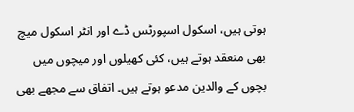ہوتی ہیں، اسکول اسپورٹس ڈے اور انٹر اسکول میچ بھی منعقد ہوتے ہیں، کئی کھیلوں اور میچوں میں بچوں کے والدین مدعو ہوتے ہیں۔ اتفاق سے مجھے بھی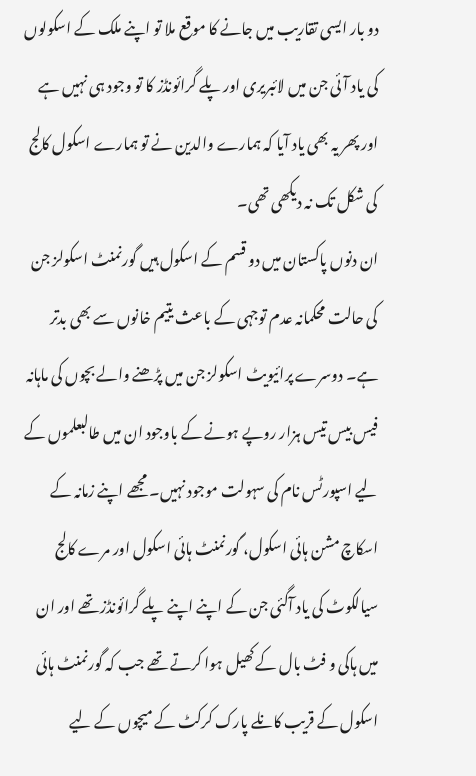دو بار ایسی تقاریب میں جانے کا موقع ملا تو اپنے ملک کے اسکولوں کی یاد آئی جن میں لائبریری اور پلے گرائونڈز کا تو وجود ہی نہیں ہے اور پھر یہ بھی یاد آیا کہ ہمارے والدین نے تو ہمارے اسکول کالج کی شکل تک نہ دیکھی تھی۔
ان دنوں پاکستان میں دو قسم کے اسکول ہیں گورنمنٹ اسکولز جن کی حالت محکمانہ عدم توجہی کے باعث یتیم خانوں سے بھی بدتر ہے۔ دوسرے پرائیویٹ اسکولز جن میں پڑھنے والے بچوں کی ماہانہ فیس بیس تیس ہزار روپے ہونے کے باوجود ان میں طالبعلموں کے لیے اسپورٹس نام کی سہولت موجود نہیں۔ مجھے اپنے زمانہ کے اسکاچ مشن ہائی اسکول، گورنمنٹ ہائی اسکول اور مرے کالج سیالکوٹ کی یاد آگئی جن کے اپنے اپنے پلے گرائونڈز تھے اور ان میں ہاکی و فٹ بال کے کھیل ہوا کرتے تھے جب کہ گورنمنٹ ہائی اسکول کے قریب کانلے پارک کرکٹ کے میچوں کے لیے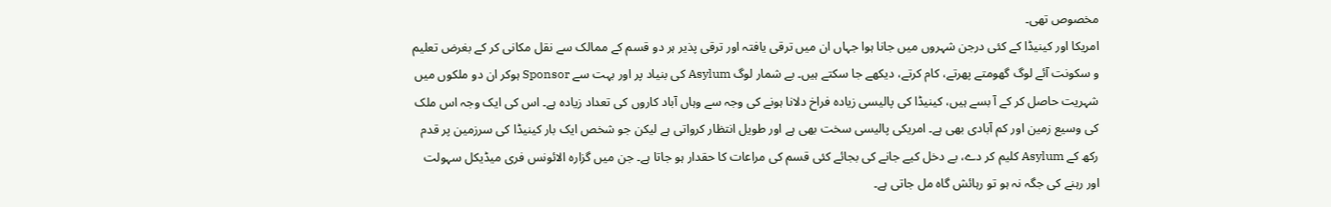مخصوص تھی۔
امریکا اور کینیڈا کے کئی درجن شہروں میں جانا ہوا جہاں ان میں ترقی یافتہ اور ترقی پذیر ہر دو قسم کے ممالک سے نقل مکانی کر کے بغرض تعلیم و سکونت آئے لوگ گھومتے پھرتے، کام کرتے، دیکھے جا سکتے ہیں۔ بے شمار لوگ Asylum کی بنیاد پر اور بہت سے Sponsor ہوکر ان دو ملکوں میں شہریت حاصل کر کے آ بسے ہیں، کینیڈا کی پالیسی زیادہ فراخ دلانا ہونے کی وجہ سے وہاں آباد کاروں کی تعداد زیادہ ہے۔ اس کی ایک وجہ اس ملک کی وسیع زمین اور کم آبادی بھی ہے۔ امریکی پالیسی سخت بھی ہے اور طویل انتظار کرواتی ہے لیکن جو شخص ایک بار کینیڈا کی سرزمین پر قدم رکھ کے Asylum کلیم کر دے، بے دخل کیے جانے کی بجائے کئی قسم کی مراعات کا حقدار ہو جاتا ہے۔ جن میں گزارہ الائونس فری میڈیکل سہولت اور رہنے کی جگہ نہ ہو تو رہائش گاہ مل جاتی ہے۔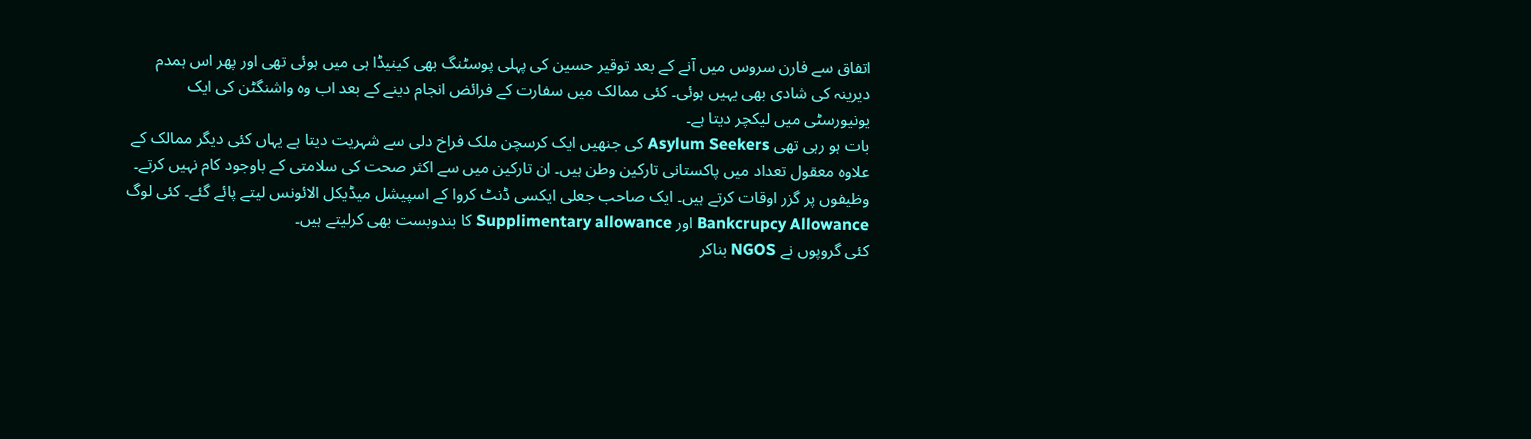اتفاق سے فارن سروس میں آنے کے بعد توقیر حسین کی پہلی پوسٹنگ بھی کینیڈا ہی میں ہوئی تھی اور پھر اس ہمدم دیرینہ کی شادی بھی یہیں ہوئی۔ کئی ممالک میں سفارت کے فرائض انجام دینے کے بعد اب وہ واشنگٹن کی ایک یونیورسٹی میں لیکچر دیتا ہے۔
بات ہو رہی تھی Asylum Seekers کی جنھیں ایک کرسچن ملک فراخ دلی سے شہریت دیتا ہے یہاں کئی دیگر ممالک کے علاوہ معقول تعداد میں پاکستانی تارکین وطن ہیں۔ ان تارکین میں سے اکثر صحت کی سلامتی کے باوجود کام نہیں کرتے۔ وظیفوں پر گزر اوقات کرتے ہیں۔ ایک صاحب جعلی ایکسی ڈنٹ کروا کے اسپیشل میڈیکل الائونس لیتے پائے گئے۔ کئی لوگ Bankcrupcy Allowance اور Supplimentary allowance کا بندوبست بھی کرلیتے ہیں۔
کئی گروپوں نے NGOS بناکر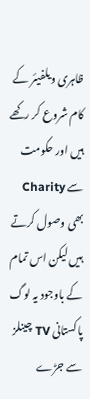ظاہری ویلفیئر کے کام شروع کر رکھے ہیں اور حکومت سے Charity بھی وصول کرتے ہیں لیکن اس تمام کے باوجود یہ لوگ پاکستانی TV چینلز سے جڑے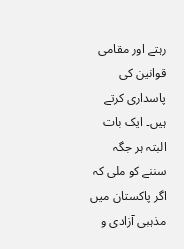رہتے اور مقامی قوانین کی پاسداری کرتے ہیں۔ ایک بات البتہ ہر جگہ سننے کو ملی کہ اگر پاکستان میں مذہبی آزادی و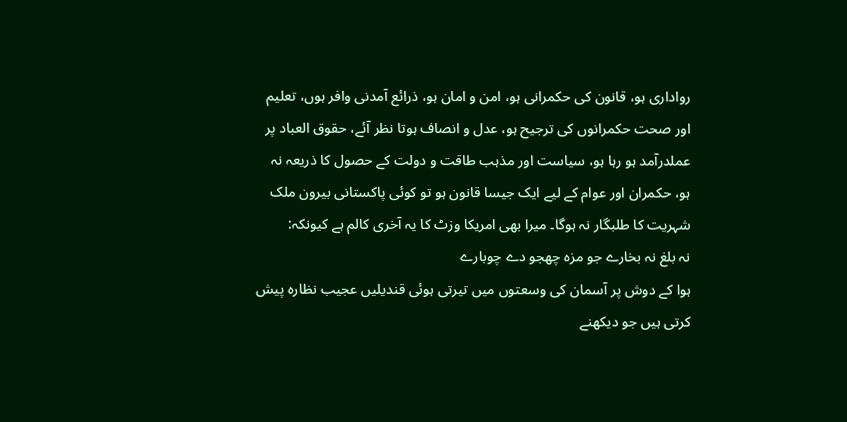رواداری ہو، قانون کی حکمرانی ہو، امن و امان ہو، ذرائع آمدنی وافر ہوں، تعلیم اور صحت حکمرانوں کی ترجیح ہو، عدل و انصاف ہوتا نظر آئے، حقوق العباد پر عملدرآمد ہو رہا ہو، سیاست اور مذہب طاقت و دولت کے حصول کا ذریعہ نہ ہو، حکمران اور عوام کے لیے ایک جیسا قانون ہو تو کوئی پاکستانی بیرون ملک شہریت کا طلبگار نہ ہوگا۔ میرا بھی امریکا وزٹ کا یہ آخری کالم ہے کیونکہ:
نہ بلغ نہ بخارے جو مزہ چھجو دے چوبارے
ہوا کے دوش پر آسمان کی وسعتوں میں تیرتی ہوئی قندیلیں عجیب نظارہ پیش کرتی ہیں جو دیکھنے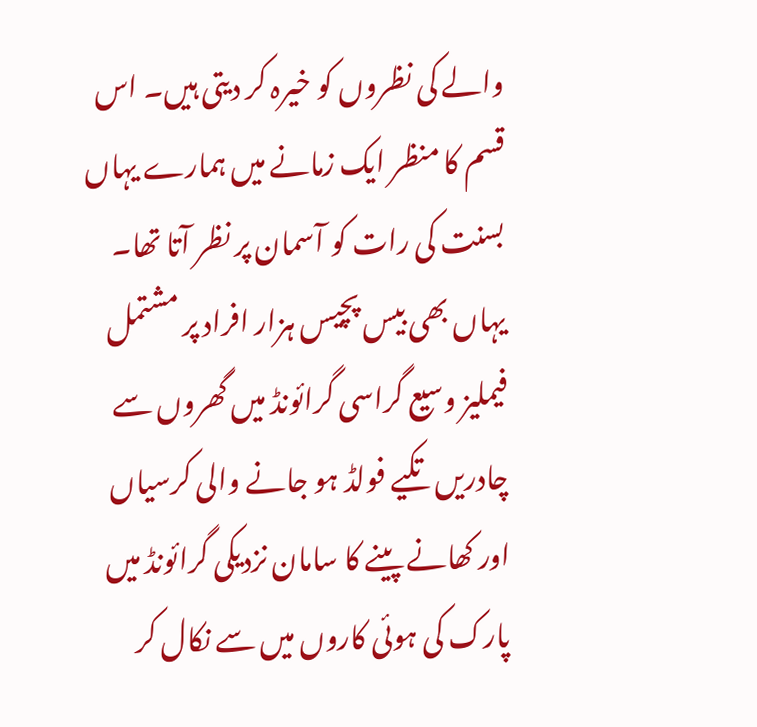والے کی نظروں کو خیرہ کر دیتی ہیں۔ اس قسم کا منظر ایک زمانے میں ہمارے یہاں بسنت کی رات کو آسمان پر نظر آتا تھا۔
یہاں بھی بیس پچیس ہزار افراد پر مشتمل فیملیز وسیع گراسی گرائونڈ میں گھروں سے چادریں تکیے فولڈ ہو جانے والی کرسیاں اور کھانے پینے کا سامان نزدیکی گرائونڈ میں پارک کی ہوئی کاروں میں سے نکال کر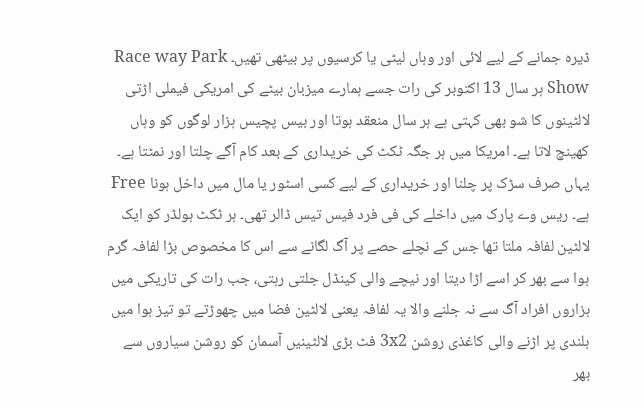ڈیرہ جمانے کے لیے لائی اور وہاں لیٹی یا کرسیوں پر بیٹھی تھیں۔ Race way Park Show ہر سال 13 اکتوبر کی رات جسے ہمارے میزبان بیٹے کی امریکی فیملی اڑتی لالٹینوں کا شو بھی کہتی ہے ہر سال منعقد ہوتا اور بیس پچیس ہزار لوگوں کو وہاں کھینچ لاتا ہے۔ امریکا میں ہر جگہ ٹکٹ کی خریداری کے بعد کام آگے چلتا اور نمٹتا ہے۔
یہاں صرف سڑک پر چلنا اور خریداری کے لیے کسی اسٹور یا مال میں داخل ہونا Free ہے۔ ریس وے پارک میں داخلے کی فی فرد فیس تیس ڈالر تھی۔ ہر ٹکٹ ہولڈر کو ایک لالٹین لفافہ ملتا تھا جس کے نچلے حصے پر آگ لگانے سے اس کا مخصوص بڑا لفافہ گرم ہوا سے بھر کر اسے اڑا دیتا اور نیچے والی کینڈل جلتی رہتی، جب رات کی تاریکی میں ہزاروں افراد آگ سے نہ جلنے والا یہ لفافہ یعنی لالٹین فضا میں چھوڑتے تو تیز ہوا میں بلندی پر اڑنے والی کاغذی روشن 3x2 فٹ بڑی لالٹینیں آسمان کو روشن سیاروں سے بھر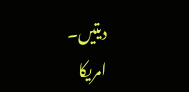دیتیں۔
امریکا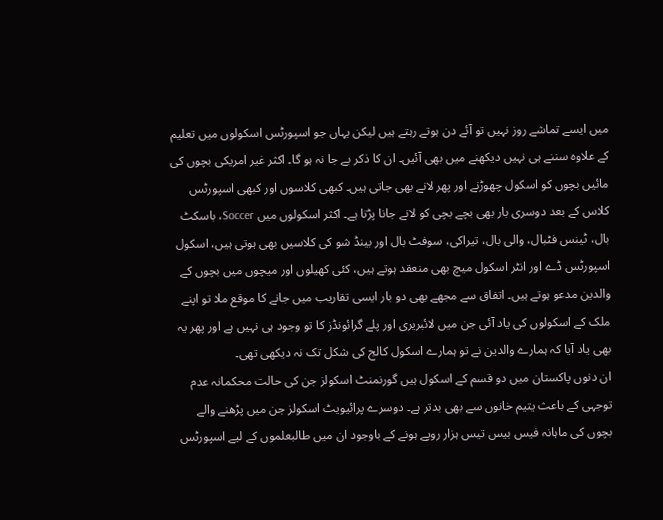میں ایسے تماشے روز نہیں تو آئے دن ہوتے رہتے ہیں لیکن یہاں جو اسپورٹس اسکولوں میں تعلیم کے علاوہ سننے ہی نہیں دیکھنے میں بھی آئیں۔ ان کا ذکر بے جا نہ ہو گا۔ اکثر غیر امریکی بچوں کی مائیں بچوں کو اسکول چھوڑنے اور پھر لانے بھی جاتی ہیں۔ کبھی کلاسوں اور کبھی اسپورٹس کلاس کے بعد دوسری بار بھی بچے بچی کو لانے جانا پڑتا ہے۔ اکثر اسکولوں میں Soccer، باسکٹ بال، ٹینس فٹبال، والی بال، تیراکی، سوفٹ بال اور بینڈ شو کی کلاسیں بھی ہوتی ہیں، اسکول اسپورٹس ڈے اور انٹر اسکول میچ بھی منعقد ہوتے ہیں، کئی کھیلوں اور میچوں میں بچوں کے والدین مدعو ہوتے ہیں۔ اتفاق سے مجھے بھی دو بار ایسی تقاریب میں جانے کا موقع ملا تو اپنے ملک کے اسکولوں کی یاد آئی جن میں لائبریری اور پلے گرائونڈز کا تو وجود ہی نہیں ہے اور پھر یہ بھی یاد آیا کہ ہمارے والدین نے تو ہمارے اسکول کالج کی شکل تک نہ دیکھی تھی۔
ان دنوں پاکستان میں دو قسم کے اسکول ہیں گورنمنٹ اسکولز جن کی حالت محکمانہ عدم توجہی کے باعث یتیم خانوں سے بھی بدتر ہے۔ دوسرے پرائیویٹ اسکولز جن میں پڑھنے والے بچوں کی ماہانہ فیس بیس تیس ہزار روپے ہونے کے باوجود ان میں طالبعلموں کے لیے اسپورٹس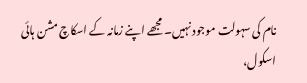نام کی سہولت موجود نہیں۔ مجھے اپنے زمانہ کے اسکاچ مشن ہائی اسکول،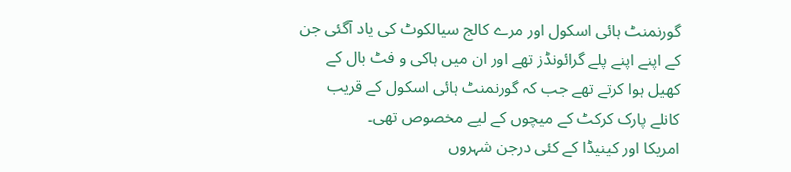گورنمنٹ ہائی اسکول اور مرے کالج سیالکوٹ کی یاد آگئی جن کے اپنے اپنے پلے گرائونڈز تھے اور ان میں ہاکی و فٹ بال کے کھیل ہوا کرتے تھے جب کہ گورنمنٹ ہائی اسکول کے قریب کانلے پارک کرکٹ کے میچوں کے لیے مخصوص تھی۔
امریکا اور کینیڈا کے کئی درجن شہروں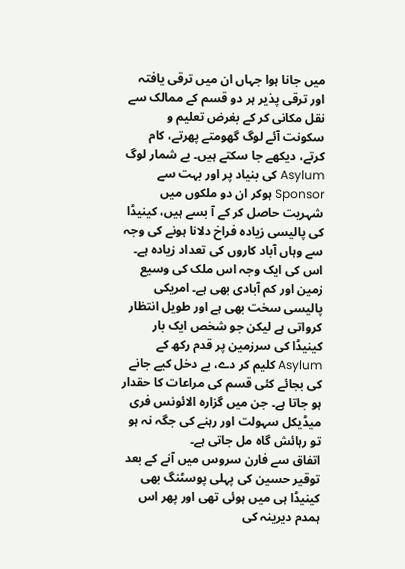میں جانا ہوا جہاں ان میں ترقی یافتہ اور ترقی پذیر ہر دو قسم کے ممالک سے نقل مکانی کر کے بغرض تعلیم و سکونت آئے لوگ گھومتے پھرتے، کام کرتے، دیکھے جا سکتے ہیں۔ بے شمار لوگ Asylum کی بنیاد پر اور بہت سے Sponsor ہوکر ان دو ملکوں میں شہریت حاصل کر کے آ بسے ہیں، کینیڈا کی پالیسی زیادہ فراخ دلانا ہونے کی وجہ سے وہاں آباد کاروں کی تعداد زیادہ ہے۔ اس کی ایک وجہ اس ملک کی وسیع زمین اور کم آبادی بھی ہے۔ امریکی پالیسی سخت بھی ہے اور طویل انتظار کرواتی ہے لیکن جو شخص ایک بار کینیڈا کی سرزمین پر قدم رکھ کے Asylum کلیم کر دے، بے دخل کیے جانے کی بجائے کئی قسم کی مراعات کا حقدار ہو جاتا ہے۔ جن میں گزارہ الائونس فری میڈیکل سہولت اور رہنے کی جگہ نہ ہو تو رہائش گاہ مل جاتی ہے۔
اتفاق سے فارن سروس میں آنے کے بعد توقیر حسین کی پہلی پوسٹنگ بھی کینیڈا ہی میں ہوئی تھی اور پھر اس ہمدم دیرینہ کی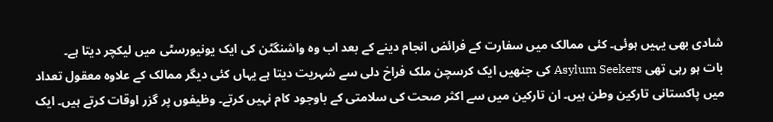شادی بھی یہیں ہوئی۔ کئی ممالک میں سفارت کے فرائض انجام دینے کے بعد اب وہ واشنگٹن کی ایک یونیورسٹی میں لیکچر دیتا ہے۔
بات ہو رہی تھی Asylum Seekers کی جنھیں ایک کرسچن ملک فراخ دلی سے شہریت دیتا ہے یہاں کئی دیگر ممالک کے علاوہ معقول تعداد میں پاکستانی تارکین وطن ہیں۔ ان تارکین میں سے اکثر صحت کی سلامتی کے باوجود کام نہیں کرتے۔ وظیفوں پر گزر اوقات کرتے ہیں۔ ایک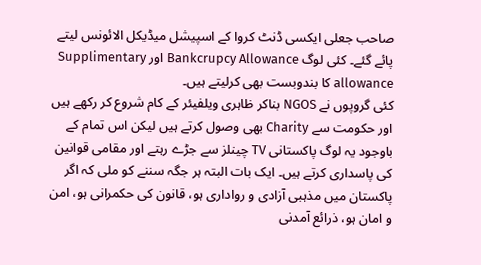صاحب جعلی ایکسی ڈنٹ کروا کے اسپیشل میڈیکل الائونس لیتے پائے گئے۔ کئی لوگ Bankcrupcy Allowance اور Supplimentary allowance کا بندوبست بھی کرلیتے ہیں۔
کئی گروپوں نے NGOS بناکر ظاہری ویلفیئر کے کام شروع کر رکھے ہیں اور حکومت سے Charity بھی وصول کرتے ہیں لیکن اس تمام کے باوجود یہ لوگ پاکستانی TV چینلز سے جڑے رہتے اور مقامی قوانین کی پاسداری کرتے ہیں۔ ایک بات البتہ ہر جگہ سننے کو ملی کہ اگر پاکستان میں مذہبی آزادی و رواداری ہو، قانون کی حکمرانی ہو، امن و امان ہو، ذرائع آمدنی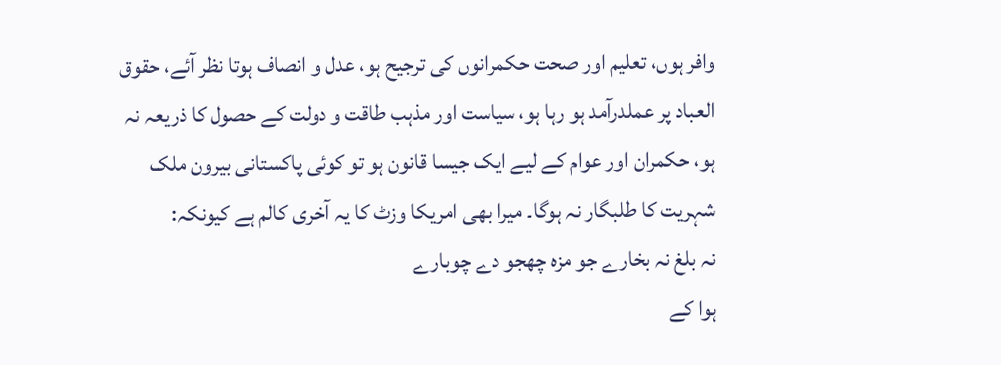وافر ہوں، تعلیم اور صحت حکمرانوں کی ترجیح ہو، عدل و انصاف ہوتا نظر آئے، حقوق العباد پر عملدرآمد ہو رہا ہو، سیاست اور مذہب طاقت و دولت کے حصول کا ذریعہ نہ ہو، حکمران اور عوام کے لیے ایک جیسا قانون ہو تو کوئی پاکستانی بیرون ملک شہریت کا طلبگار نہ ہوگا۔ میرا بھی امریکا وزٹ کا یہ آخری کالم ہے کیونکہ:
نہ بلغ نہ بخارے جو مزہ چھجو دے چوبارے
ہوا کے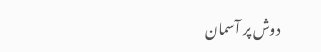دوش پر آسمان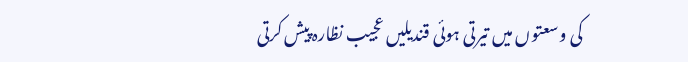کی وسعتوں میں تیرتی ہوئی قندیلیں عجیب نظارہ پیش کرتی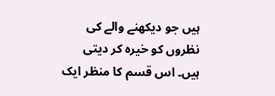ہیں جو دیکھنے والے کی نظروں کو خیرہ کر دیتی ہیں۔ اس قسم کا منظر ایک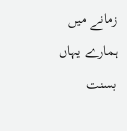زمانے میں ہمارے یہاں بسنت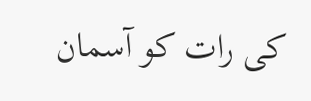کی رات کو آسمان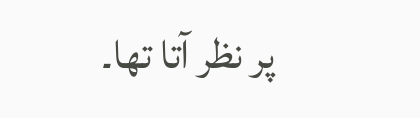پر نظر آتا تھا۔